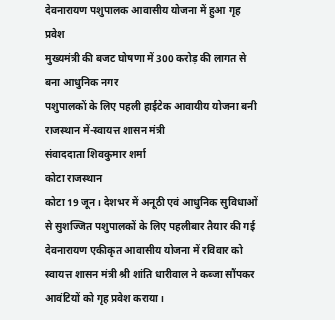देवनारायण पशुपालक आवासीय योजना में हुआ गृह प्रवेश
मुख्यमंत्री की बजट घोषणा में 300 करोड़ की लागत से बना आधुनिक नगर
पशुपालकों के लिए पहली हाईटेक आवायीय योजना बनी राजस्थान में-स्वायत्त शासन मंत्री
संवाददाता शिवकुमार शर्मा
कोटा राजस्थान
कोटा 19 जून। देशभर में अनूठी एवं आधुनिक सुविधाओं से सुशज्जित पशुपालकों के लिए पहलीबार तैयार की गई देवनारायण एकीकृत आवासीय योजना में रविवार को स्वायत्त शासन मंत्री श्री शांति धारीवाल ने कब्जा सौंपकर आवंटियों को गृह प्रवेश कराया।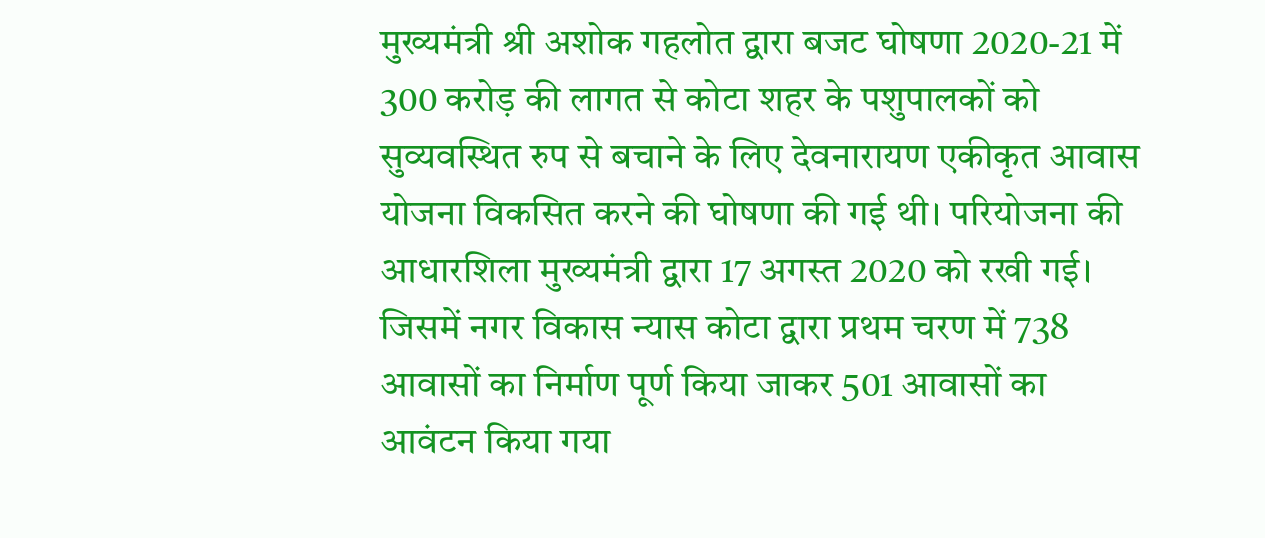मुख्यमंत्री श्री अशोक गहलोत द्वारा बजट घोषणा 2020-21 में 300 करोड़ की लागत से कोटा शहर के पशुपालकों को सुव्यवस्थित रुप से बचाने के लिए देवनारायण एकीकृत आवास योजना विकसित करने की घोषणा की गई थी। परियोजना की आधारशिला मुख्यमंत्री द्वारा 17 अगस्त 2020 को रखी गई। जिसमें नगर विकास न्यास कोटा द्वारा प्रथम चरण में 738 आवासों का निर्माण पूर्ण किया जाकर 501 आवासों का आवंटन किया गया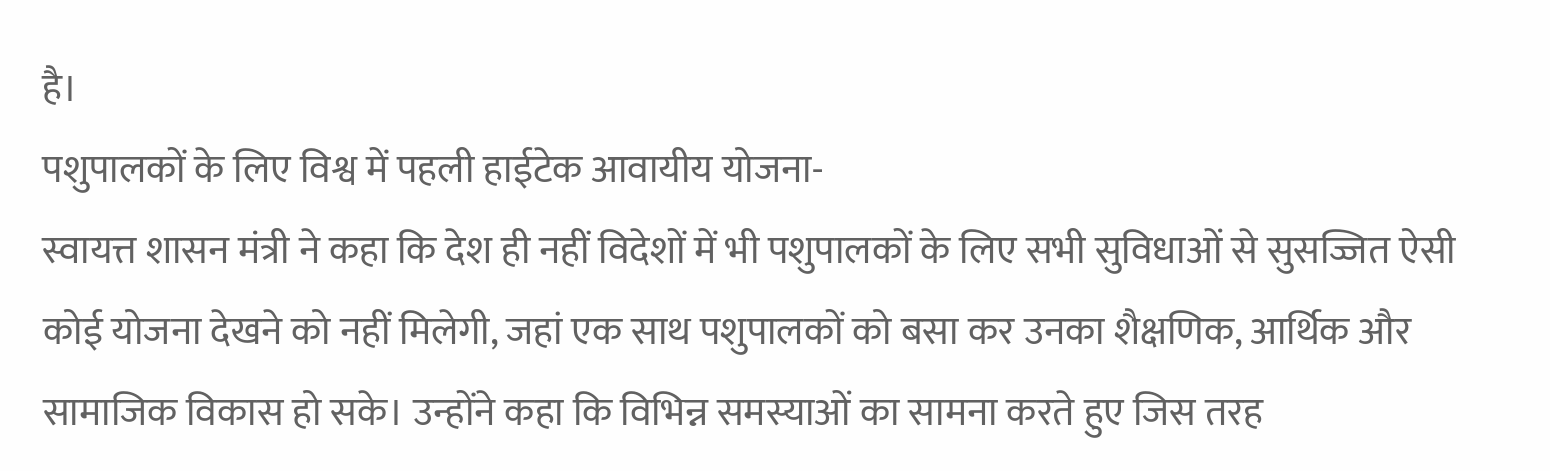है।
पशुपालकों के लिए विश्व में पहली हाईटेक आवायीय योजना-
स्वायत्त शासन मंत्री ने कहा कि देश ही नहीं विदेशों में भी पशुपालकों के लिए सभी सुविधाओं से सुसज्जित ऐसी कोई योजना देखने को नहीं मिलेगी, जहां एक साथ पशुपालकों को बसा कर उनका शैक्षणिक, आर्थिक और सामाजिक विकास हो सके। उन्होंने कहा कि विभिन्न समस्याओं का सामना करते हुए जिस तरह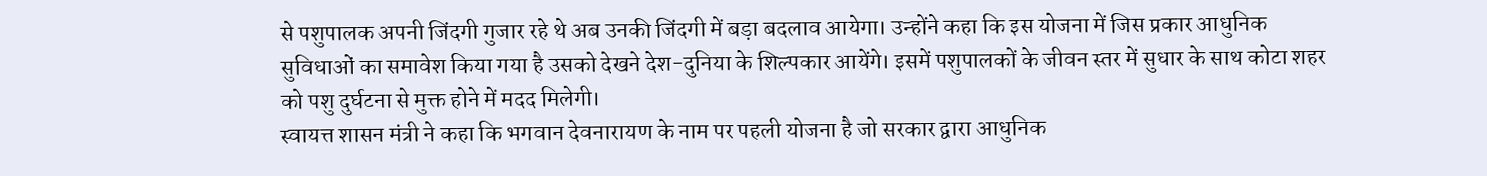से पशुपालक अपनी जिंदगी गुजार रहे थे अब उनकी जिंदगी में बड़ा बदलाव आयेगा। उन्होंने कहा कि इस योजना में जिस प्रकार आधुनिक सुविधाओं का समावेश किया गया है उसको देखने देश-दुनिया के शिल्पकार आयेंगे। इसमें पशुपालकों के जीवन स्तर में सुधार के साथ कोटा शहर को पशु दुर्घटना से मुक्त होने में मदद मिलेगी।
स्वायत्त शासन मंत्री ने कहा कि भगवान देवनारायण के नाम पर पहली योजना है जो सरकार द्वारा आधुनिक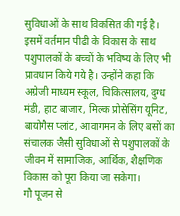सुविधाओं के साथ विकसित की गई है। इसमें वर्तमान पीढी के विकास के साथ पशुपालकों के बच्चों के भविष्य के लिए भी प्रावधान किये गये है। उन्होंने कहा कि अग्रेजी माध्यम स्कूल, चिकित्सालय, दुग्ध मंडी, हाट बाजार, मिल्क प्रोसेसिंग यूनिट, बायोगैस प्लांट, आवागमन के लिए बसों का संचालक जैसी सुविधाओं से पशुपालकों के जीवन में सामाजिक, आर्थिक, शैक्षणिक विकास को पूरा किया जा सकेगा।
गौ पूजन से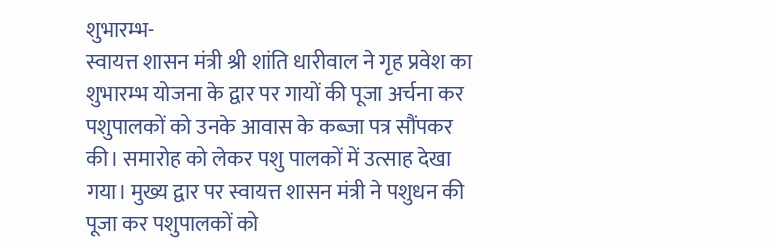शुभारम्भ-
स्वायत्त शासन मंत्री श्री शांति धारीवाल ने गृह प्रवेश का शुभारम्भ योजना के द्वार पर गायों की पूजा अर्चना कर पशुपालकों को उनके आवास के कब्जा पत्र सौंपकर की। समारोह को लेकर पशु पालकों में उत्साह देखा गया। मुख्य द्वार पर स्वायत्त शासन मंत्री ने पशुधन की पूजा कर पशुपालकों को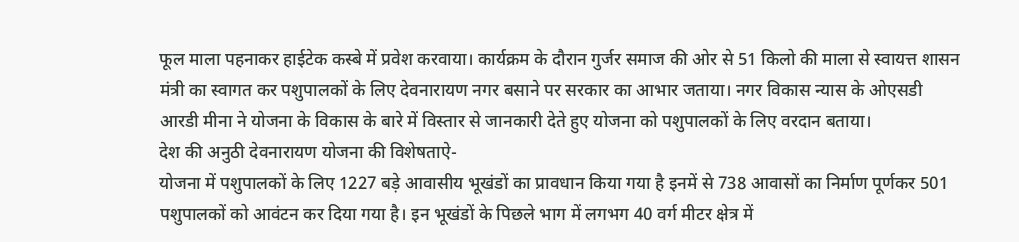फूल माला पहनाकर हाईटेक कस्बे में प्रवेश करवाया। कार्यक्रम के दौरान गुर्जर समाज की ओर से 51 किलो की माला से स्वायत्त शासन मंत्री का स्वागत कर पशुपालकों के लिए देवनारायण नगर बसाने पर सरकार का आभार जताया। नगर विकास न्यास के ओएसडी आरडी मीना ने योजना के विकास के बारे में विस्तार से जानकारी देते हुए योजना को पशुपालकों के लिए वरदान बताया।
देश की अनुठी देवनारायण योजना की विशेषताऐ-
योजना में पशुपालकों के लिए 1227 बड़े आवासीय भूखंडों का प्रावधान किया गया है इनमें से 738 आवासों का निर्माण पूर्णकर 501 पशुपालकों को आवंटन कर दिया गया है। इन भूखंडों के पिछले भाग में लगभग 40 वर्ग मीटर क्षेत्र में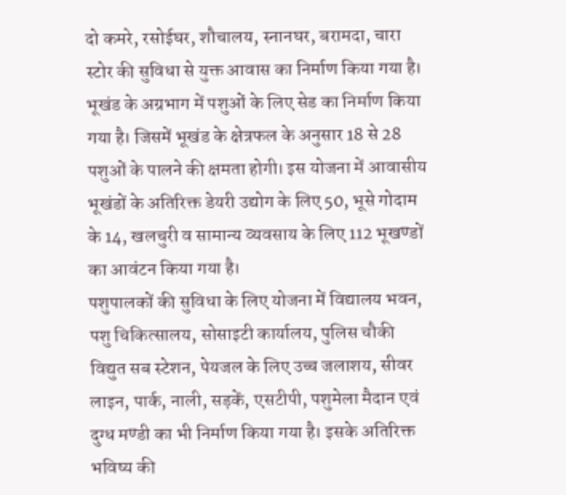दो कमरे, रसोईघर, शौचालय, स्नानघर, बरामदा, चारा स्टोर की सुविधा से युक्त आवास का निर्माण किया गया है। भूखंड के अग्रभाग में पशुओं के लिए सेड का निर्माण किया गया है। जिसमें भूखंड के क्षेत्रफल के अनुसार 18 से 28 पशुओं के पालने की क्षमता होगी। इस योजना में आवासीय भूखंडों के अतिरिक्त डेयरी उद्योग के लिए 50, भूसे गोदाम के 14, खलचुरी व सामान्य व्यवसाय के लिए 112 भूखण्डों का आवंटन किया गया है।
पशुपालकों की सुविधा के लिए योजना में विद्यालय भवन, पशु चिकित्सालय, सोसाइटी कार्यालय, पुलिस चौकी विद्युत सब स्टेशन, पेयजल के लिए उच्च जलाशय, सीवर लाइन, पार्क, नाली, सड़कें, एसटीपी, पशुमेला मैदान एवं दुग्ध मण्डी का भी निर्माण किया गया है। इसके अतिरिक्त भविष्य की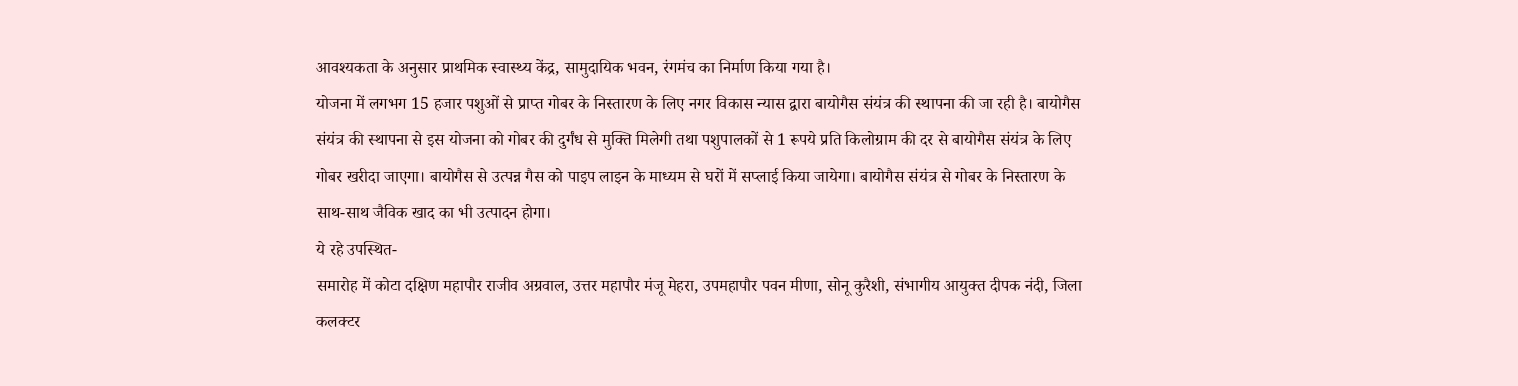आवश्यकता के अनुसार प्राथमिक स्वास्थ्य केंद्र, सामुदायिक भवन, रंगमंच का निर्माण किया गया है।
योजना में लगभग 15 हजार पशुओं से प्राप्त गोबर के निस्तारण के लिए नगर विकास न्यास द्वारा बायोगैस संयंत्र की स्थापना की जा रही है। बायोगैस संयंत्र की स्थापना से इस योजना को गोबर की दुर्गंध से मुक्ति मिलेगी तथा पशुपालकों से 1 रूपये प्रति किलोग्राम की दर से बायोगैस संयंत्र के लिए गोबर खरीदा जाएगा। बायोगैस से उत्पन्न गैस को पाइप लाइन के माध्यम से घरों में सप्लाई किया जायेगा। बायोगैस संयंत्र से गोबर के निस्तारण के साथ-साथ जैविक खाद का भी उत्पादन होगा।
ये रहे उपस्थित-
समारोह में कोटा दक्षिण महापौर राजीव अग्रवाल, उत्तर महापौर मंजू मेहरा, उपमहापौर पवन मीणा, सोनू कुरैशी, संभागीय आयुक्त दीपक नंदी, जिला कलक्टर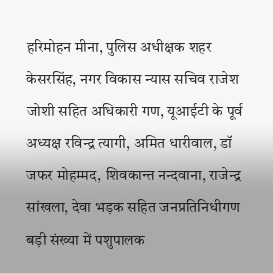हरिमोहन मीना, पुलिस अधीक्षक शहर केसरसिंह, नगर विकास न्यास सचिव राजेश जोशी सहित अधिकारी गण, यूआईटी के पूर्व अध्यक्ष रविन्द्र त्यागी, अमित धारीवाल, डॉ जफर मोहम्मद, शिवकान्त नन्दवाना, राजेन्द्र सांखला, देवा भड़क सहित जनप्रतिनिधीगण बड़ी संख्या में पशुपालक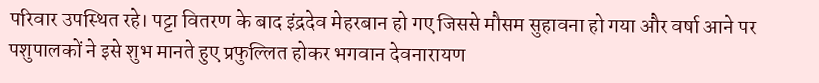परिवार उपस्थित रहे। पट्टा वितरण के बाद इंद्रदेव मेहरबान हो गए जिससे मौसम सुहावना हो गया और वर्षा आने पर पशुपालकों ने इसे शुभ मानते हुए प्रफुल्लित होकर भगवान देवनारायण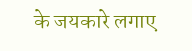के जयकारे लगाए